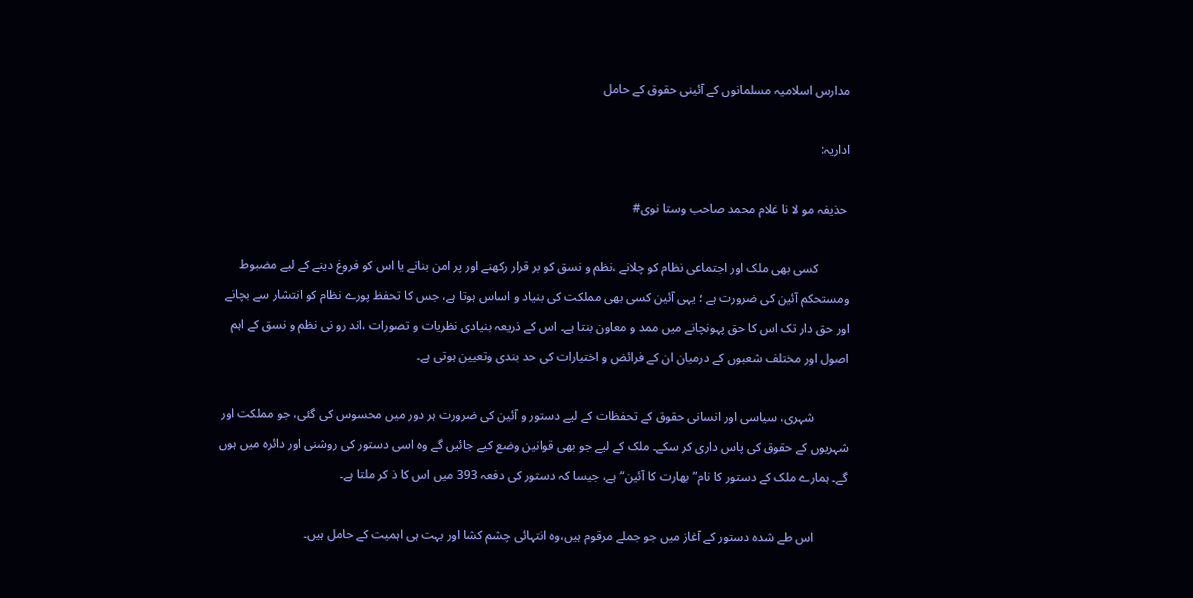مدارس اسلامیہ مسلمانوں کے آئینی حقوق کے حامل

اداریہ:

 حذیفہ مو لا نا غلام محمد صاحب وستا نوی#

          کسی بھی ملک اور اجتماعی نظام کو چلانے ،نظم و نسق کو بر قرار رکھنے اور پر امن بنانے یا اس کو فروغ دینے کے لیے مضبوط ومستحکم آئین کی ضرورت ہے ؛ یہی آئین کسی بھی مملکت کی بنیاد و اساس ہوتا ہے، جس کا تحفظ پورے نظام کو انتشار سے بچانے اور حق دار تک اس کا حق پہونچانے میں ممد و معاون بنتا ہے۔ اس کے ذریعہ بنیادی نظریات و تصورات ،اند رو نی نظم و نسق کے اہم اصول اور مختلف شعبوں کے درمیان ان کے فرائض و اختیارات کی حد بندی وتعیین ہوتی ہے۔

           شہری، سیاسی اور انسانی حقوق کے تحفظات کے لیے دستور و آئین کی ضرورت ہر دور میں محسوس کی گئی، جو مملکت اور شہریوں کے حقوق کی پاس داری کر سکے۔ ملک کے لیے جو بھی قوانین وضع کیے جائیں گے وہ اسی دستور کی روشنی اور دائرہ میں ہوں گے۔ ہمارے ملک کے دستور کا نام” بھارت کا آئین“ ہے، جیسا کہ دستور کی دفعہ 393 میں اس کا ذ کر ملتا ہے۔

           اس طے شدہ دستور کے آغاز میں جو جملے مرقوم ہیں،وہ انتہائی چشم کشا اور بہت ہی اہمیت کے حامل ہیں۔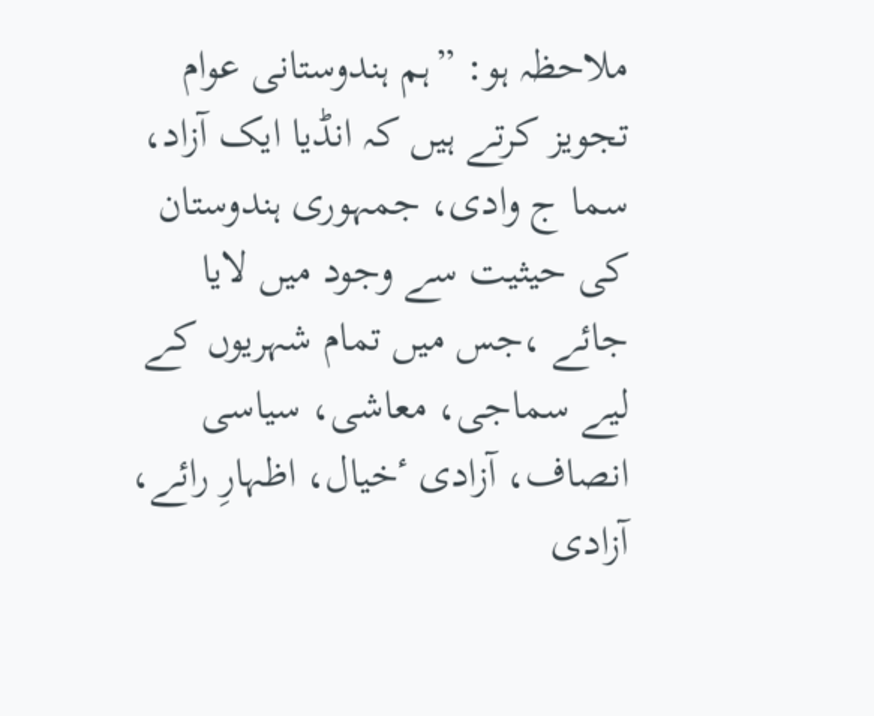ملاحظہ ہو: ”ہم ہندوستانی عوام تجویز کرتے ہیں کہ انڈیا ایک آزاد، سما ج وادی، جمہوری ہندوستان کی حیثیت سے وجود میں لایا جائے ،جس میں تمام شہریوں کے لیے سماجی، معاشی، سیاسی انصاف، آزادی ٴخیال، اظہارِ رائے، آزادی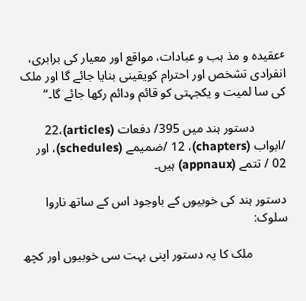ٴعقیدہ و مذ ہب و عبادات، مواقع اور معیار کی برابری، انفرادی تشخص اور احترام کویقینی بنایا جائے گا اور ملک کی سا لمیت و یکجہتی کو قائم ودائم رکھا جائے گا۔“

          دستور ہند میں 395/ دفعات (articles)،22 /ابواب (chapters)، 12 /ضمیمے (schedules)، اور 02 / تتمے (appnaux) ہیں۔

دستور ہند کی خوبیوں کے باوجود اس کے ساتھ ناروا سلوک:

           ملک کا یہ دستور اپنی بہت سی خوبیوں اور کچھ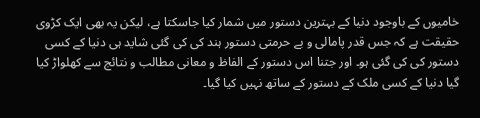خامیوں کے باوجود دنیا کے بہترین دستور میں شمار کیا جاسکتا ہے، لیکن یہ بھی ایک کڑوی حقیقت ہے کہ جس قدر پامالی و بے حرمتی دستور ہند کی کی گئی شاید ہی دنیا کے کسی دستور کی کی گئی ہو۔ اور جتنا اس دستور کے الفاظ و معانی مطالب و نتائج سے کھلواڑ کیا گیا دنیا کے کسی ملک کے دستور کے ساتھ نہیں کیا گیا۔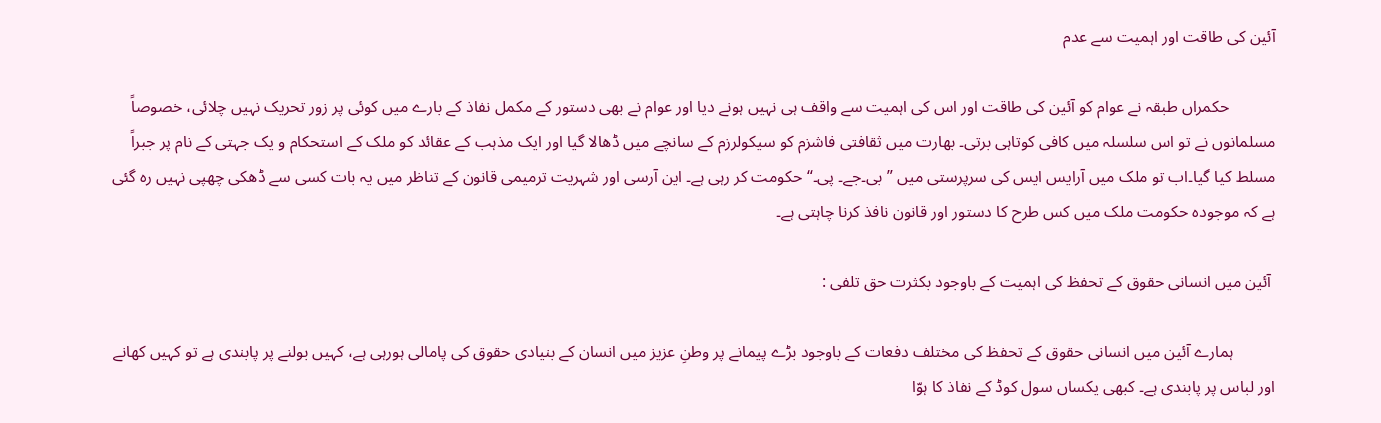آئین کی طاقت اور اہمیت سے عدم

           حکمراں طبقہ نے عوام کو آئین کی طاقت اور اس کی اہمیت سے واقف ہی نہیں ہونے دیا اور عوام نے بھی دستور کے مکمل نفاذ کے بارے میں کوئی پر زور تحریک نہیں چلائی، خصوصاً مسلمانوں نے تو اس سلسلہ میں کافی کوتاہی برتی۔ بھارت میں ثقافتی فاشزم کو سیکولرزم کے سانچے میں ڈھالا گیا اور ایک مذہب کے عقائد کو ملک کے استحکام و یک جہتی کے نام پر جبراً مسلط کیا گیا۔اب تو ملک میں آرایس ایس کی سرپرستی میں ”بی۔جے۔ پی۔“ حکومت کر رہی ہے۔ این آرسی اور شہریت ترمیمی قانون کے تناظر میں یہ بات کسی سے ڈھکی چھپی نہیں رہ گئی ہے کہ موجودہ حکومت ملک میں کس طرح کا دستور اور قانون نافذ کرنا چاہتی ہے۔

 آئین میں انسانی حقوق کے تحفظ کی اہمیت کے باوجود بکثرت حق تلفی :

          ہمارے آئین میں انسانی حقوق کے تحفظ کی مختلف دفعات کے باوجود بڑے پیمانے پر وطنِ عزیز میں انسان کے بنیادی حقوق کی پامالی ہورہی ہے، کہیں بولنے پر پابندی ہے تو کہیں کھانے اور لباس پر پابندی ہے۔ کبھی یکساں سول کوڈ کے نفاذ کا ہوّا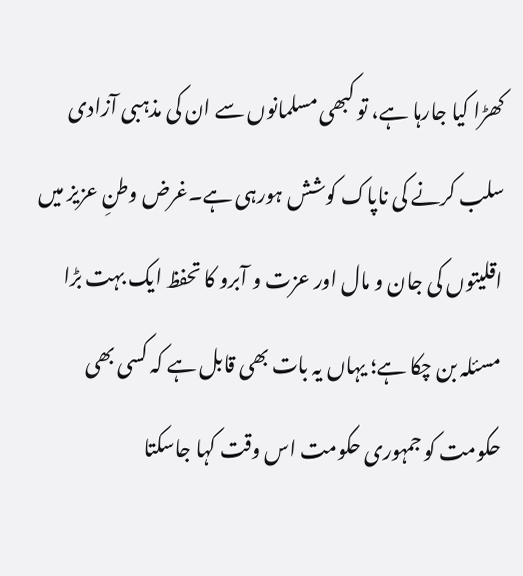کھڑا کیا جارہا ہے، تو کبھی مسلمانوں سے ان کی مذہبی آزادی سلب کرنے کی ناپاک کوشش ہورہی ہے۔غرض وطنِ عزیز میں اقلیتوں کی جان و مال اور عزت و آبرو کا تحفظ ایک بہت بڑا مسئلہ بن چکا ہے؛ یہاں یہ بات بھی قابل ہے کہ کسی بھی حکومت کو جمہوری حکومت اس وقت کہا جاسکتا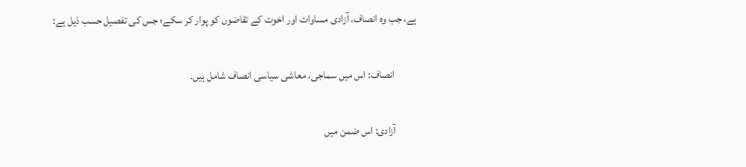ہے، جب وہ انصاف، آزادی مساوات اور اخوت کے تقاضوں کو پوار کر سکے؛ جس کی تفصیل حسب ذیل ہے:

          انصاف: اس میں سماجی، معاشی سیاسی انصاف شامل ہیں۔

          آزادی: اس ضمن میں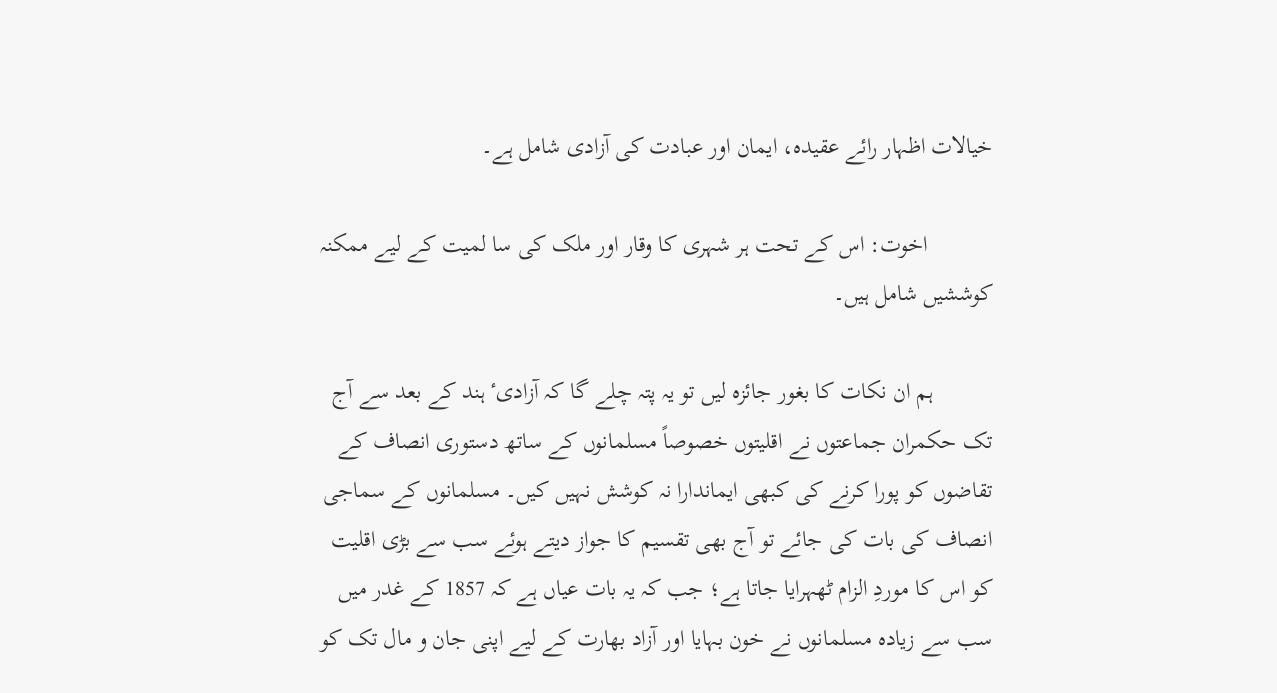خیالات اظہار رائے عقیدہ، ایمان اور عبادت کی آزادی شامل ہے۔

           اخوت: اس کے تحت ہر شہری کا وقار اور ملک کی سا لمیت کے لیے ممکنہ کوششیں شامل ہیں۔

          ہم ان نکات کا بغور جائزہ لیں تو یہ پتہ چلے گا کہ آزادیٴ ہند کے بعد سے آج تک حکمران جماعتوں نے اقلیتوں خصوصاً مسلمانوں کے ساتھ دستوری انصاف کے تقاضوں کو پورا کرنے کی کبھی ایماندارا نہ کوشش نہیں کیں۔ مسلمانوں کے سماجی انصاف کی بات کی جائے تو آج بھی تقسیم کا جواز دیتے ہوئے سب سے بڑی اقلیت کو اس کا موردِ الزام ٹھہرایا جاتا ہے؛ جب کہ یہ بات عیاں ہے کہ 1857 کے غدر میں سب سے زیادہ مسلمانوں نے خون بہایا اور آزاد بھارت کے لیے اپنی جان و مال تک کو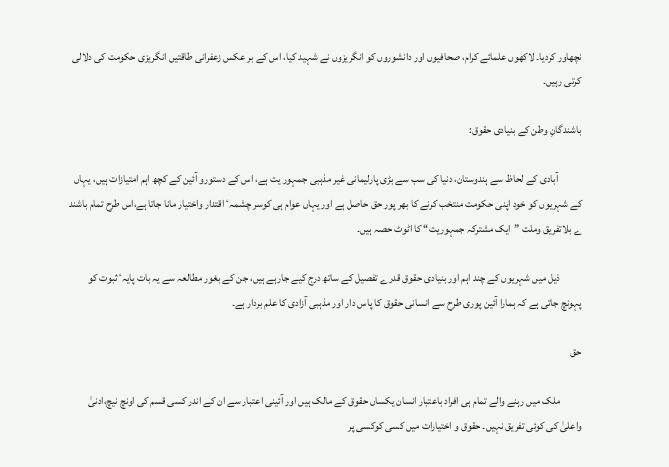نچھاور کردیا۔ لاکھوں علمائے کرام، صحافیوں اور دانشوروں کو انگریزوں نے شہید کیا، اس کے بر عکس زعفرانی طاقتیں انگریزی حکومت کی دلالی کرتی رہیں۔

باشندگانِ وطن کے بنیادی حقوق:

           آبادی کے لحاظ سے ہندوستان، دنیا کی سب سے بڑی پارلیمانی غیر مذہبی جمہور یت ہے، اس کے دستورو آئین کے کچھ اہم امتیازات ہیں، یہاں کے شہریوں کو خود اپنی حکومت منتخب کرنے کا بھر پور حق حاصل ہے اور یہاں عوام ہی کوسر چشمہٴ اقتدار واختیار مانا جاتا ہے،اس طرح تمام باشند ے بلاتفریق وملت ”ایک مشترکہ جمہوریت“ کا اٹوٹ حصہ ہیں۔

          ذیل میں شہریوں کے چند اہم اور بنیادی حقوق قدرے تفصیل کے ساتھ درج کیے جارہے ہیں، جن کے بغور مطالعہ سے یہ بات پایہٴ ثبوت کو پہونچ جاتی ہے کہ ہمارا آئین پوری طرح سے انسانی حقوق کا پاس دار اور مذہبی آزادی کا علم بردار ہے۔

حق

          ملک میں رہنے والے تمام ہی افراد باعتبار انسان یکساں حقوق کے مالک ہیں اور آئینی اعتبار سے ان کے اندر کسی قسم کی اونچ نیچ،ادنیٰ واعلیٰ کی کوئی تفریق نہیں۔ حقوق و اختیارات میں کسی کوکسی پر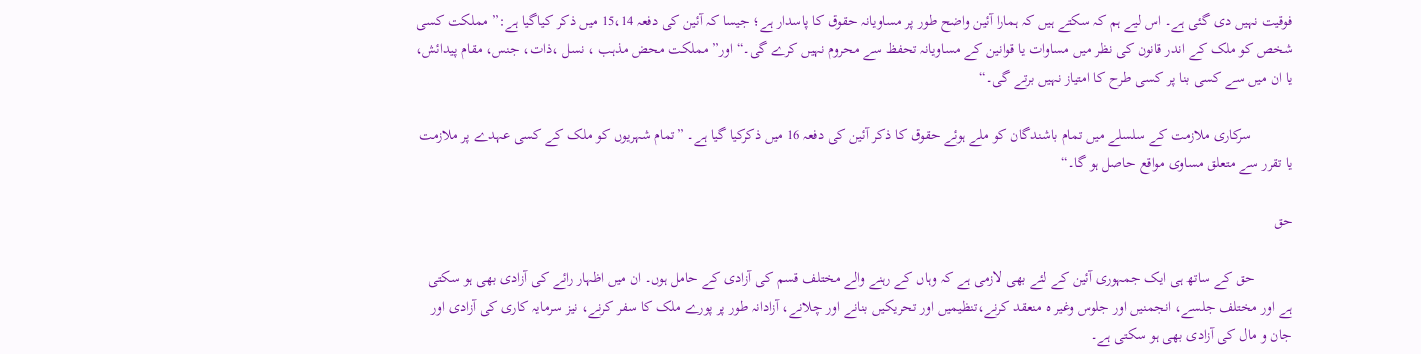فوقیت نہیں دی گئی ہے۔ اس لیے ہم کہ سکتے ہیں کہ ہمارا آئین واضح طور پر مساویانہ حقوق کا پاسدار ہے؛ جیسا کہ آئین کی دفعہ 15،14 میں ذکر کیاگیا ہے:” مملکت کسی شخص کو ملک کے اندر قانون کی نظر میں مساوات یا قوانین کے مساویانہ تحفظ سے محروم نہیں کرے گی۔“ اور” مملکت محض مذہب ، نسل ،ذات، جنس، مقام پیدائش، یا ان میں سے کسی بنا پر کسی طرح کا امتیاز نہیں برتے گی۔“

           سرکاری ملازمت کے سلسلے میں تمام باشندگان کو ملے ہوئے حقوق کا ذکر آئین کی دفعہ 16 میں ذکرکیا گیا ہے۔ ”تمام شہریوں کو ملک کے کسی عہدے پر ملازمت یا تقرر سے متعلق مساوی مواقع حاصل ہو گا۔“

حق

          حق کے ساتھ ہی ایک جمہوری آئین کے لئے بھی لازمی ہے کہ وہاں کے رہنے والے مختلف قسم کی آزادی کے حامل ہوں۔ ان میں اظہار رائے کی آزادی بھی ہو سکتی ہے اور مختلف جلسے، انجمنیں اور جلوس وغیر ہ منعقد کرنے،تنظیمیں اور تحریکیں بنانے اور چلانے، آزادانہ طور پر پورے ملک کا سفر کرنے، نیز سرمایہ کاری کی آزادی اور جان و مال کی آزادی بھی ہو سکتی ہے۔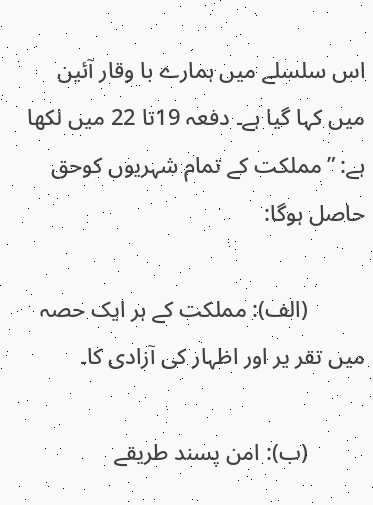اس سلسلے میں ہمارے با وقار آئین میں کہا گیا ہے۔ دفعہ 19تا 22 میں لکھا ہے: ”مملکت کے تمام شہریوں کوحق حاصل ہوگا:

          (الف): مملکت کے ہر ایک حصہ میں تقر یر اور اظہار کی آزادی کا۔

          (ب): امن پسند طریقے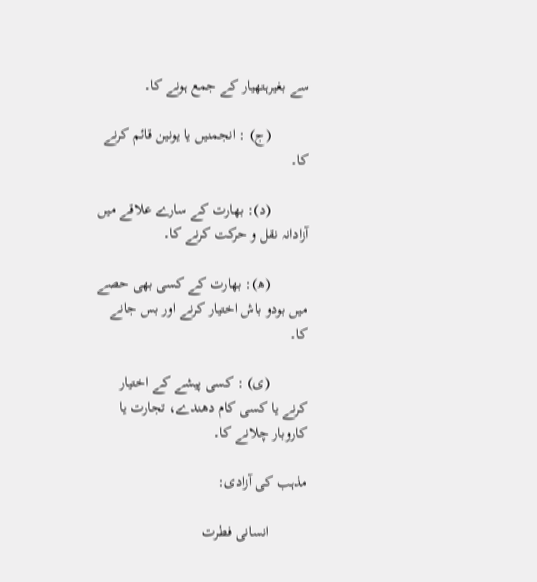سے بغیرہتھیار کے جمع ہونے کا۔

          (ج) : انجمنیں یا یونین قائم کرنے کا۔

          (د): بھارت کے سارے علاقے میں آزادانہ نقل و حرکت کرنے کا۔

          (ھ): بھارت کے کسی بھی حصے میں بودو باش اختیار کرنے اور بس جانے کا۔

          (ی) : کسی پیشے کے اختیار کرنے یا کسی کام دھندے، تجارت یا کاروبار چلانے کا۔

مذہب کی آزادی:

          انسانی فطرت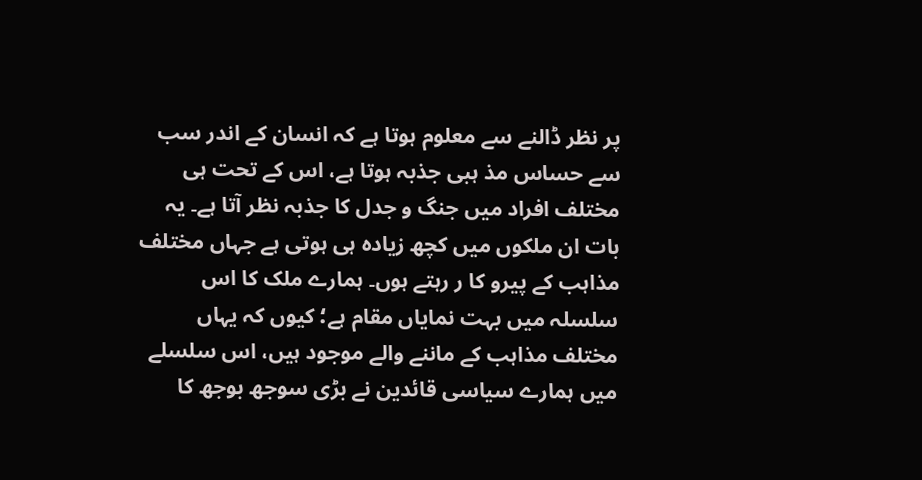پر نظر ڈالنے سے معلوم ہوتا ہے کہ انسان کے اندر سب سے حساس مذ ہبی جذبہ ہوتا ہے، اس کے تحت ہی مختلف افراد میں جنگ و جدل کا جذبہ نظر آتا ہے۔ یہ بات ان ملکوں میں کچھ زیادہ ہی ہوتی ہے جہاں مختلف مذاہب کے پیرو کا ر رہتے ہوں۔ ہمارے ملک کا اس سلسلہ میں بہت نمایاں مقام ہے؛ کیوں کہ یہاں مختلف مذاہب کے ماننے والے موجود ہیں، اس سلسلے میں ہمارے سیاسی قائدین نے بڑی سوجھ بوجھ کا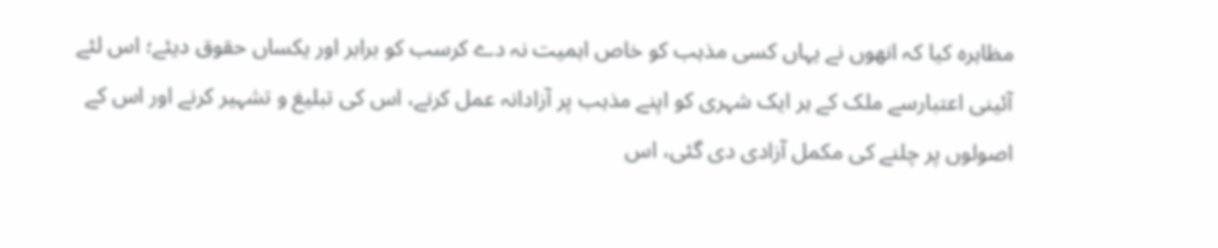مظاہرہ کیا کہ انھوں نے یہاں کسی مذہب کو خاص اہمیت نہ دے کرسب کو برابر اور یکساں حقوق دیئے؛ اس لئے آئینی اعتبارسے ملک کے ہر ایک شہری کو اپنے مذہب پر آزادانہ عمل کرنے، اس کی تبلیغ و تشہیر کرنے اور اس کے اصولوں پر چلنے کی مکمل آزادی دی گئی، اس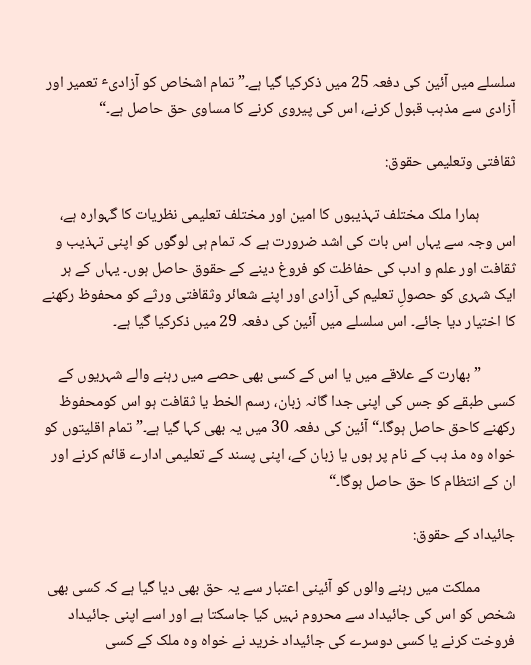سلسلے میں آئین کی دفعہ 25 میں ذکرکیا گیا ہے۔” تمام اشخاص کو آزادیٴ تعمیر اور آزادی سے مذہب قبول کرنے، اس کی پیروی کرنے کا مساوی حق حاصل ہے۔“

ثقافتی وتعلیمی حقوق:

          ہمارا ملک مختلف تہذیبوں کا امین اور مختلف تعلیمی نظریات کا گہوارہ ہے، اس وجہ سے یہاں اس بات کی اشد ضرورت ہے کہ تمام ہی لوگوں کو اپنی تہذیب و ثقافت اور علم و ادب کی حفاظت کو فروغ دینے کے حقوق حاصل ہوں۔ یہاں کے ہر ایک شہری کو حصولِ تعلیم کی آزادی اور اپنے شعائر وثقافتی ورثے کو محفوظ رکھنے کا اختیار دیا جائے۔ اس سلسلے میں آئین کی دفعہ 29 میں ذکرکیا گیا ہے۔

          ” بھارت کے علاقے میں یا اس کے کسی بھی حصے میں رہنے والے شہریوں کے کسی طبقے کو جس کی اپنی جدا گانہ زبان، رسم الخط یا ثقافت ہو اس کومحفوظ رکھنے کاحق حاصل ہوگا۔“ آئین کی دفعہ 30 میں یہ بھی کہا گیا ہے۔” تمام اقلیتوں کو خواہ وہ مذ ہب کے نام پر ہوں یا زبان کے، اپنی پسند کے تعلیمی ادارے قائم کرنے اور ان کے انتظام کا حق حاصل ہوگا۔“

جائیداد کے حقوق:

          مملکت میں رہنے والوں کو آئینی اعتبار سے یہ حق بھی دیا گیا ہے کہ کسی بھی شخص کو اس کی جائیداد سے محروم نہیں کیا جاسکتا ہے اور اسے اپنی جائیداد فروخت کرنے یا کسی دوسرے کی جائیداد خرید نے خواہ وہ ملک کے کسی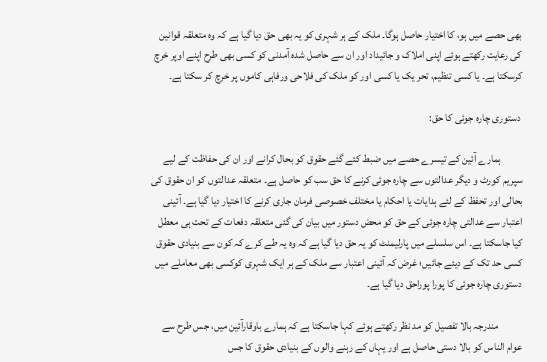بھی حصے میں ہو، کا اختیار حاصل ہوگا۔ ملک کے ہر شہری کو یہ بھی حق دیا گیا ہے کہ وہ متعلقہ قوانین کی رعایت رکھتے ہوئے اپنی املاک و جائیداد اور ان سے حاصل شدہ آمدنی کو کسی بھی طرح اپنے اوپر خرچ کرسکتا ہے۔ یا کسی تنظیم، تحر یک یا کسی اور کو ملک کی فلاحی ورفاہی کاموں پر خرچ کر سکتا ہے۔

 دستوری چارہ جوئی کا حق:

          ہمارے آئین کے تیسرے حصے میں ضبط کئے گئے حقوق کو بحال کرانے اور ان کی حفاظت کے لیے سپریم کورٹ و دیگر عدالتوں سے چارہ جوئی کرنے کا حق سب کو حاصل ہے۔ متعلقہ عدالتوں کو ان حقوق کی بحالی اور تحفظ کے لئے ہدایات یا احکام یا مختلف خصوصی فرمان جاری کرنے کا اختیار دیا گیا ہے۔ آئینی اعتبار سے عدالتی چارہ جوئی کے حق کو محض دستور میں بیان کی گئی متعلقہ دفعات کے تحت ہی معطل کیا جاسکتا ہے۔ اس سلسلے میں پارلیمنٹ کو یہ حق دیا گیا ہے کہ وہ یہ طے کرے کہ کون سے بنیادی حقوق کسی حد تک کے دیئے جائیں؛ غرض کہ آئینی اعتبار سے ملک کے ہر ایک شہری کوکسی بھی معاملے میں دستوری چارہ جوئی کا پورا پوراحق دیا گیا ہے۔

           مندرجہ بالا تفصیل کو مد نظر رکھتے ہوئے کہا جاسکتا ہے کہ ہمارے باوقارآئین میں، جس طرح سے عوام الناس کو بالا دستی حاصل ہے اور یہاں کے رہنے والوں کے بنیادی حقوق کا جس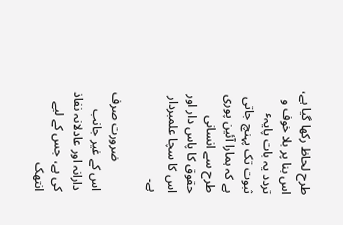طرح لحاظ رکھا گیا ہے، اس بنا پر بلا خوف و تردد یہ بات پایہٴ ثبوت تک پہنچ جاتی ہے کہ ہمارا آئین پوری طرح سے انسانی حقوق کا پاس دار اور اس کا سچا علمبردار ہے۔

          ضرورت صرف اس کے غیر جانب دارانہ اور عادلانہ نفاذ کی ہے، جس کے لیے انتھک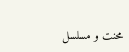محنت و مسلسل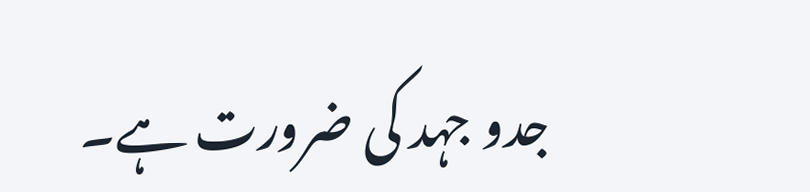جدو جہد کی ضرورت ہے۔